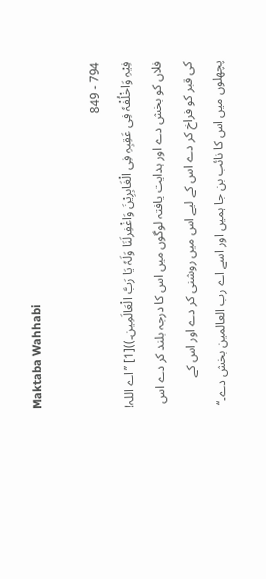Maktaba Wahhabi

794 - 849
فِیْہِ وَاخْلُفْہٗ فِی عَقِبِہِ فِی الْغَابِرِیْنَ وَاغْفِرلَنَا وَلَہٗ یَا رَبَّ الْعَالَمِین۔))[1] ’’اے اللہ! فلاں کو بخش دے اور ہدایت یافتہ لوگوں میں اس کا درجہ بلند کر دے اس کی قبر کو فراخ کر دے اس کے لیے اس میں روشنی کر دے اور اس کے پچھلوں میں اس کا نائب بن جا ہمیں اور اسے اے رب العالمین بخش دے۔‘‘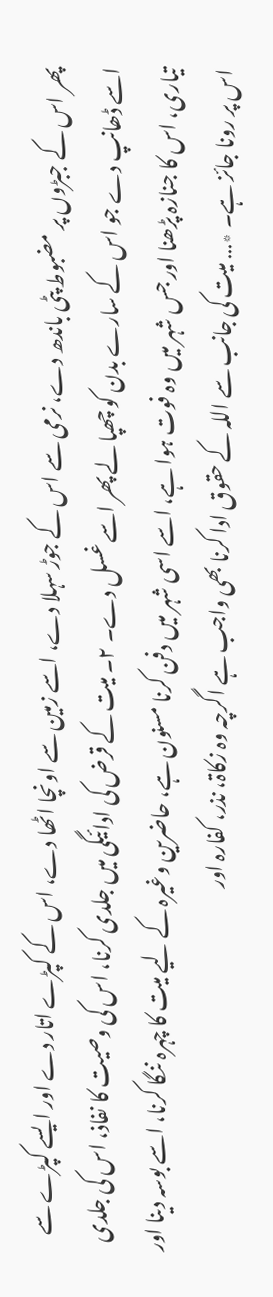پھر اس کے جبڑوں پر مضبوط پٹی باندھ دے، نرمی سے اس کے جوڑ سہلا دے، اسے زمین سے اونچا اٹھا دے، اس کے کپڑے اتار دے اور ایسے کپڑے سے اسے ڈھانپ دے جو اس کے سارے بدن کو چھپا لے پھر اسے غسل دے۔ ۲۔ میت کے قرض کی ادائیگی میں جلدی کرنا، اس کی وصیت کا نفاذ، اس کی جلدی تیاری، اس کا جنازہ پڑھنا اور جس شہر میں وہ فوت ہوا ہے، اسے اسی شہر میں دفن کرنا مسنون ہے، حاضرین وغیرہ کے لیے میت کا چہرہ ننگا کرنا، اسے بوسہ دینا اور اس پر رونا جائز ہے۔ ٭… میت کی جانب سے اللہ کے حقوق ادا کرنا بھی واجب ہے اگرچہ وہ زکاۃ، نذر، کفارہ اور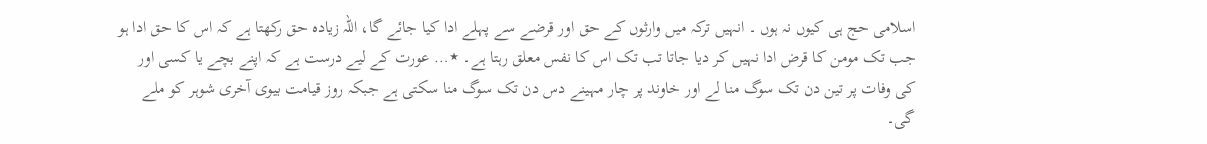اسلامی حج ہی کیوں نہ ہوں ۔ انہیں ترکہ میں وارثوں کے حق اور قرضے سے پہلے ادا کیا جائے گا، اللہ زیادہ حق رکھتا ہے کہ اس کا حق ادا ہو جب تک مومن کا قرض ادا نہیں کر دیا جاتا تب تک اس کا نفس معلق رہتا ہے۔ ٭… عورت کے لیے درست ہے کہ اپنے بچے یا کسی اور کی وفات پر تین دن تک سوگ منا لے اور خاوند پر چار مہینے دس دن تک سوگ منا سکتی ہے جبکہ روز قیامت بیوی آخری شوہر کو ملے گی۔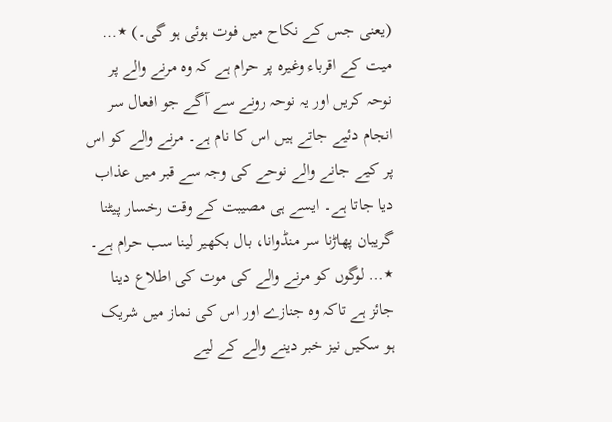(یعنی جس کے نکاح میں فوت ہوئی ہو گی۔) ٭… میت کے اقرباء وغیرہ پر حرام ہے کہ وہ مرنے والے پر نوحہ کریں اور یہ نوحہ رونے سے آگے جو افعال سر انجام دئیے جاتے ہیں اس کا نام ہے۔ مرنے والے کو اس پر کیے جانے والے نوحے کی وجہ سے قبر میں عذاب دیا جاتا ہے۔ ایسے ہی مصیبت کے وقت رخسار پیٹنا گریبان پھاڑنا سر منڈوانا، بال بکھیر لینا سب حرام ہے۔ ٭… لوگوں کو مرنے والے کی موت کی اطلاع دینا جائز ہے تاکہ وہ جنازے اور اس کی نماز میں شریک ہو سکیں نیز خبر دینے والے کے لیے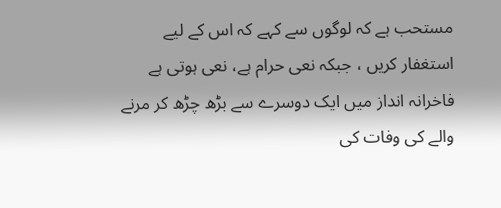مستحب ہے کہ لوگوں سے کہے کہ اس کے لیے استغفار کریں ، جبکہ نعی حرام ہے، نعی ہوتی ہے فاخرانہ انداز میں ایک دوسرے سے بڑھ چڑھ کر مرنے والے کی وفات کی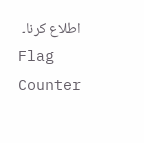اطلاع کرنا۔
Flag Counter